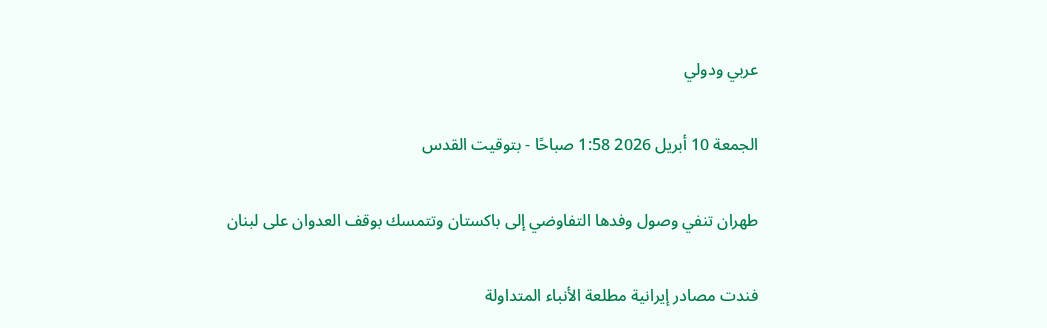عربي ودولي

الجمعة 10 أبريل 2026 1:58 صباحًا - بتوقيت القدس

طهران تنفي وصول وفدها التفاوضي إلى باكستان وتتمسك بوقف العدوان على لبنان

فندت مصادر إيرانية مطلعة الأنباء المتداولة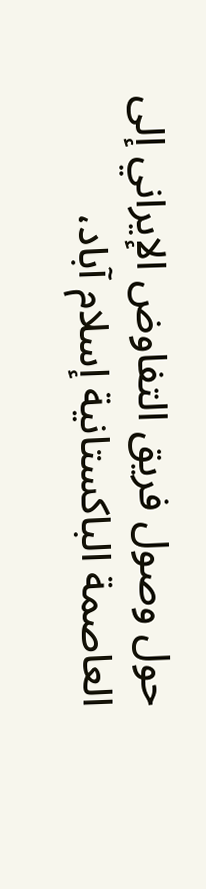حول وصول فريق التفاوض الإيراني إلى العاصمة الباكستانية إسلام آباد،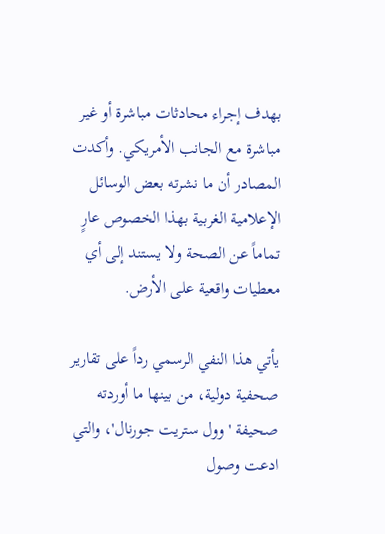بهدف إجراء محادثات مباشرة أو غير مباشرة مع الجانب الأمريكي. وأكدت المصادر أن ما نشرته بعض الوسائل الإعلامية الغربية بهذا الخصوص عارٍ تماماً عن الصحة ولا يستند إلى أي معطيات واقعية على الأرض.

يأتي هذا النفي الرسمي رداً على تقارير صحفية دولية، من بينها ما أوردته صحيفة 'وول ستريت جورنال'، والتي ادعت وصول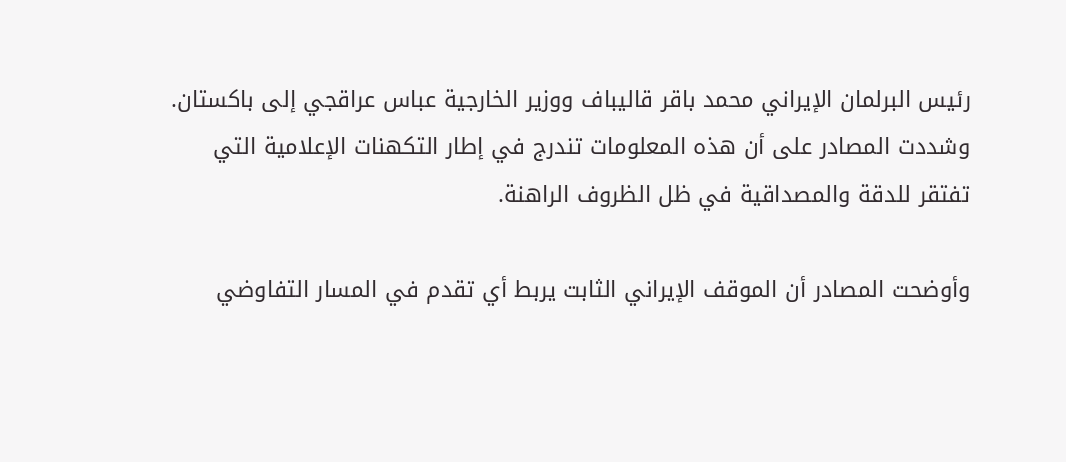رئيس البرلمان الإيراني محمد باقر قاليباف ووزير الخارجية عباس عراقجي إلى باكستان. وشددت المصادر على أن هذه المعلومات تندرج في إطار التكهنات الإعلامية التي تفتقر للدقة والمصداقية في ظل الظروف الراهنة.

وأوضحت المصادر أن الموقف الإيراني الثابت يربط أي تقدم في المسار التفاوضي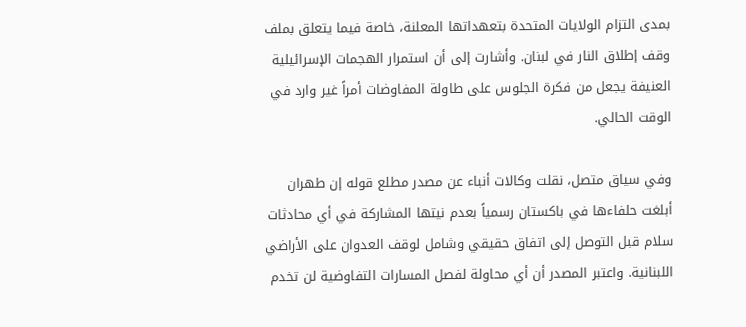بمدى التزام الولايات المتحدة بتعهداتها المعلنة، خاصة فيما يتعلق بملف وقف إطلاق النار في لبنان. وأشارت إلى أن استمرار الهجمات الإسرائيلية العنيفة يجعل من فكرة الجلوس على طاولة المفاوضات أمراً غير وارد في الوقت الحالي.

وفي سياق متصل، نقلت وكالات أنباء عن مصدر مطلع قوله إن طهران أبلغت حلفاءها في باكستان رسمياً بعدم نيتها المشاركة في أي محادثات سلام قبل التوصل إلى اتفاق حقيقي وشامل لوقف العدوان على الأراضي اللبنانية. واعتبر المصدر أن أي محاولة لفصل المسارات التفاوضية لن تخدم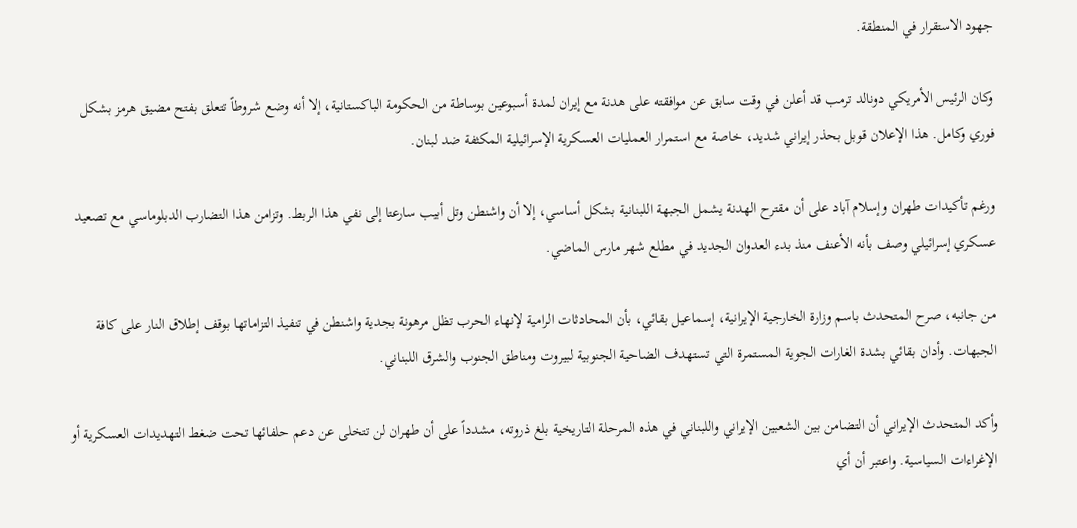جهود الاستقرار في المنطقة.

وكان الرئيس الأمريكي دونالد ترمب قد أعلن في وقت سابق عن موافقته على هدنة مع إيران لمدة أسبوعين بوساطة من الحكومة الباكستانية، إلا أنه وضع شروطاً تتعلق بفتح مضيق هرمز بشكل فوري وكامل. هذا الإعلان قوبل بحذر إيراني شديد، خاصة مع استمرار العمليات العسكرية الإسرائيلية المكثفة ضد لبنان.

ورغم تأكيدات طهران وإسلام آباد على أن مقترح الهدنة يشمل الجبهة اللبنانية بشكل أساسي، إلا أن واشنطن وتل أبيب سارعتا إلى نفي هذا الربط. وتزامن هذا التضارب الدبلوماسي مع تصعيد عسكري إسرائيلي وصف بأنه الأعنف منذ بدء العدوان الجديد في مطلع شهر مارس الماضي.

من جانبه، صرح المتحدث باسم وزارة الخارجية الإيرانية، إسماعيل بقائي، بأن المحادثات الرامية لإنهاء الحرب تظل مرهونة بجدية واشنطن في تنفيذ التزاماتها بوقف إطلاق النار على كافة الجبهات. وأدان بقائي بشدة الغارات الجوية المستمرة التي تستهدف الضاحية الجنوبية لبيروت ومناطق الجنوب والشرق اللبناني.

وأكد المتحدث الإيراني أن التضامن بين الشعبين الإيراني واللبناني في هذه المرحلة التاريخية بلغ ذروته، مشدداً على أن طهران لن تتخلى عن دعم حلفائها تحت ضغط التهديدات العسكرية أو الإغراءات السياسية. واعتبر أن أي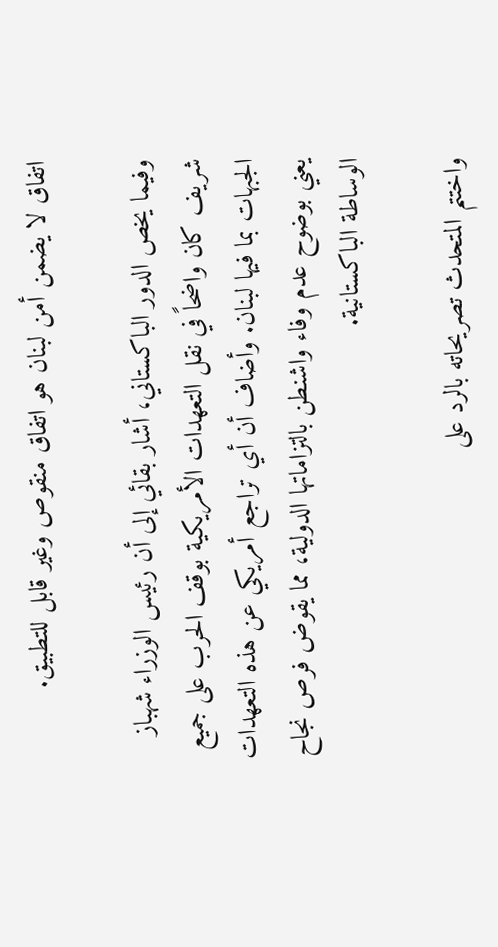اتفاق لا يضمن أمن لبنان هو اتفاق منقوص وغير قابل للتطبيق.

وفيما يخص الدور الباكستاني، أشار بقائي إلى أن رئيس الوزراء شهباز شريف كان واضحاً في نقل التعهدات الأمريكية بوقف الحرب على جميع الجبهات بما فيها لبنان. وأضاف أن أي تراجع أمريكي عن هذه التعهدات يعني بوضوح عدم وفاء واشنطن بالتزاماتها الدولية، مما يقوض فرص نجاح الوساطة الباكستانية.

واختتم المتحدث تصريحاته بالرد على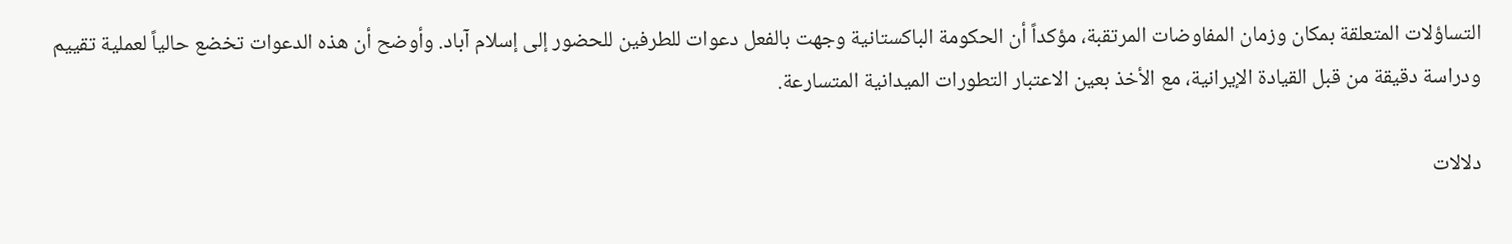التساؤلات المتعلقة بمكان وزمان المفاوضات المرتقبة، مؤكداً أن الحكومة الباكستانية وجهت بالفعل دعوات للطرفين للحضور إلى إسلام آباد. وأوضح أن هذه الدعوات تخضع حالياً لعملية تقييم ودراسة دقيقة من قبل القيادة الإيرانية، مع الأخذ بعين الاعتبار التطورات الميدانية المتسارعة.

دلالات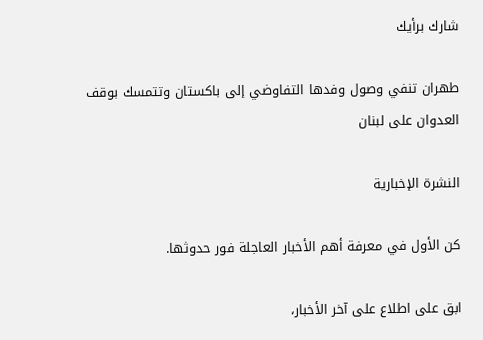شارك برأيك

طهران تنفي وصول وفدها التفاوضي إلى باكستان وتتمسك بوقف العدوان على لبنان

النشرة الإخبارية

كن الأول في معرفة أهم الأخبار العاجلة فور حدوثها.

ابق على اطلاع على آخر الأخبار،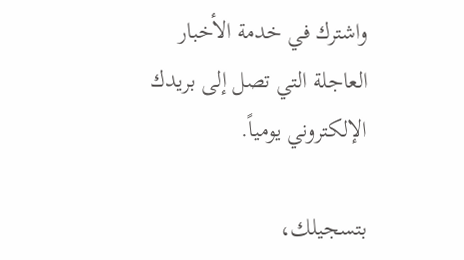واشترك في خدمة الأخبار العاجلة التي تصل إلى بريدك الإلكتروني يومياً.

بتسجيلك،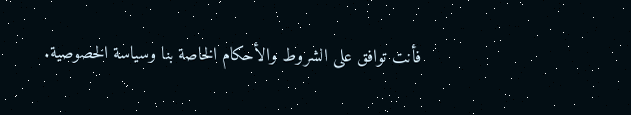فأنت توافق على الشروط والأحكام الخاصة بنا وسياسة الخصوصية.